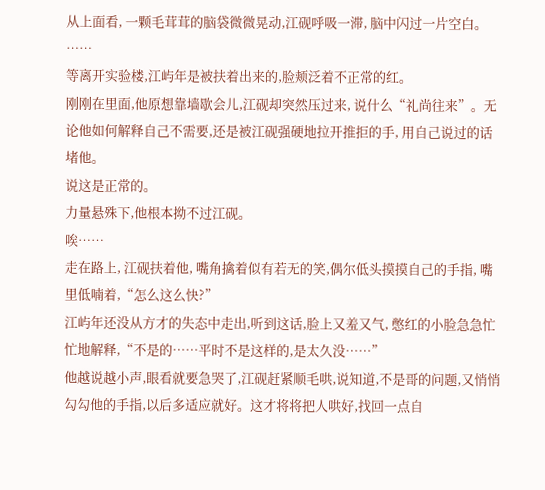从上面看, 一颗毛茸茸的脑袋微微晃动,江砚呼吸一滞, 脑中闪过一片空白。
……
等离开实验楼,江屿年是被扶着出来的,脸颊泛着不正常的红。
刚刚在里面,他原想靠墙歇会儿,江砚却突然压过来, 说什么“礼尚往来”。无论他如何解释自己不需要,还是被江砚强硬地拉开推拒的手, 用自己说过的话堵他。
说这是正常的。
力量悬殊下,他根本拗不过江砚。
唉……
走在路上, 江砚扶着他, 嘴角擒着似有若无的笑,偶尔低头摸摸自己的手指, 嘴里低喃着,“怎么这么快?”
江屿年还没从方才的失态中走出,听到这话,脸上又羞又气, 憋红的小脸急急忙忙地解释,“不是的……平时不是这样的,是太久没……”
他越说越小声,眼看就要急哭了,江砚赶紧顺毛哄,说知道,不是哥的问题,又悄悄勾勾他的手指,以后多适应就好。这才将将把人哄好,找回一点自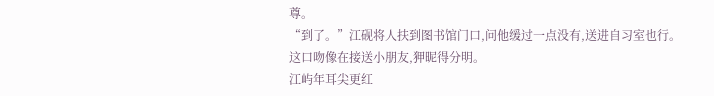尊。
“到了。”江砚将人扶到图书馆门口,问他缓过一点没有,送进自习室也行。
这口吻像在接送小朋友,狎昵得分明。
江屿年耳尖更红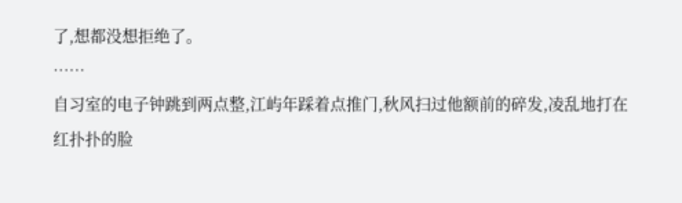了,想都没想拒绝了。
……
自习室的电子钟跳到两点整,江屿年踩着点推门,秋风扫过他额前的碎发,凌乱地打在红扑扑的脸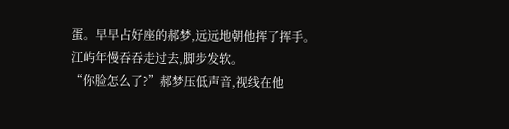蛋。早早占好座的郝梦,远远地朝他挥了挥手。
江屿年慢吞吞走过去,脚步发软。
“你脸怎么了?”郝梦压低声音,视线在他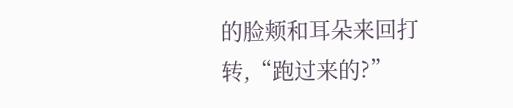的脸颊和耳朵来回打转,“跑过来的?”